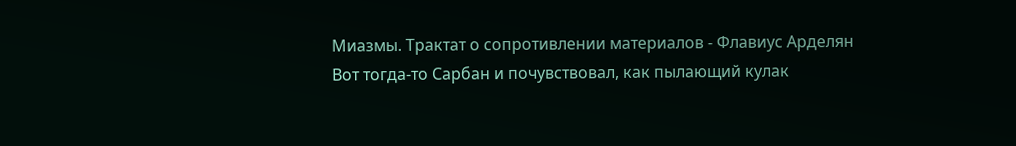Миазмы. Трактат о сопротивлении материалов - Флавиус Арделян
Вот тогда-то Сарбан и почувствовал, как пылающий кулак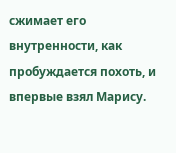сжимает его внутренности, как пробуждается похоть, и впервые взял Марису.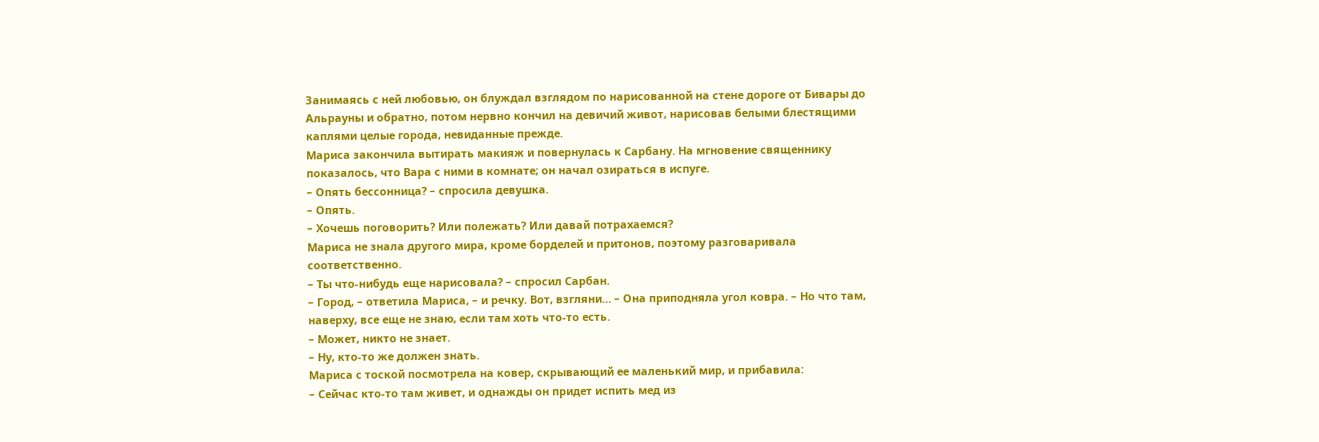Занимаясь с ней любовью, он блуждал взглядом по нарисованной на стене дороге от Бивары до Альрауны и обратно, потом нервно кончил на девичий живот, нарисовав белыми блестящими каплями целые города, невиданные прежде.
Мариса закончила вытирать макияж и повернулась к Сарбану. На мгновение священнику показалось, что Вара с ними в комнате; он начал озираться в испуге.
– Опять бессонница? – спросила девушка.
– Опять.
– Хочешь поговорить? Или полежать? Или давай потрахаемся?
Мариса не знала другого мира, кроме борделей и притонов, поэтому разговаривала соответственно.
– Ты что-нибудь еще нарисовала? – спросил Сарбан.
– Город, – ответила Мариса, – и речку. Вот, взгляни… – Она приподняла угол ковра. – Но что там, наверху, все еще не знаю, если там хоть что-то есть.
– Может, никто не знает.
– Ну, кто-то же должен знать.
Мариса с тоской посмотрела на ковер, скрывающий ее маленький мир, и прибавила:
– Сейчас кто-то там живет, и однажды он придет испить мед из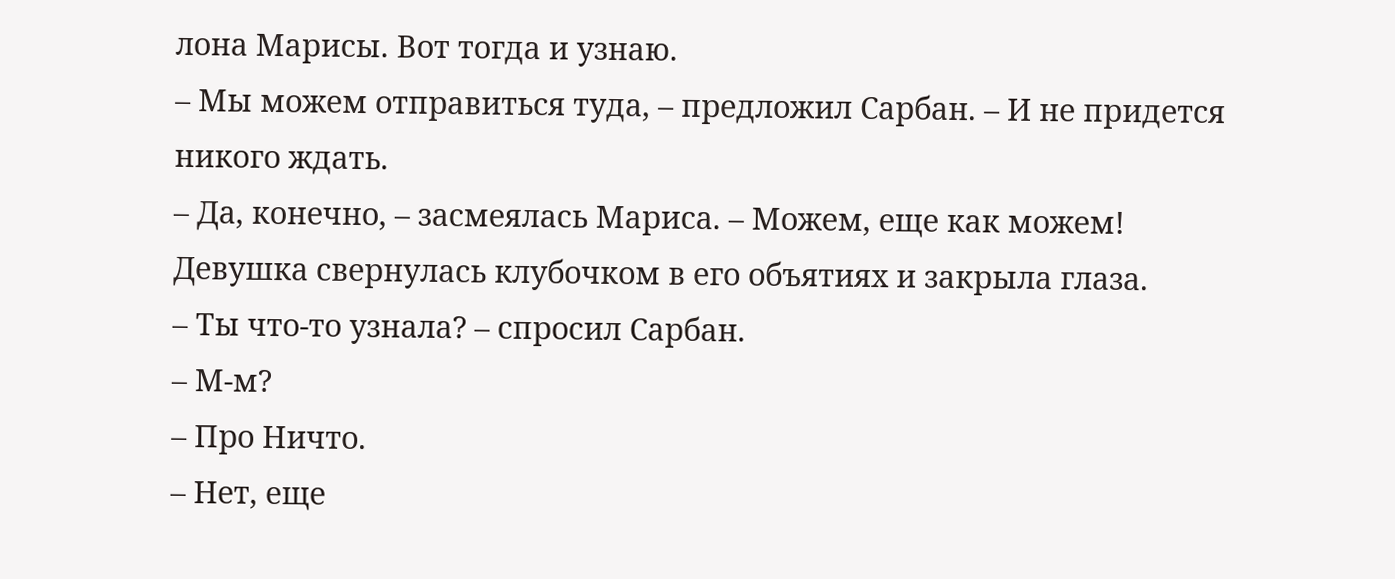лона Марисы. Вот тогда и узнаю.
– Мы можем отправиться туда, – предложил Сарбан. – И не придется никого ждать.
– Да, конечно, – засмеялась Мариса. – Можем, еще как можем!
Девушка свернулась клубочком в его объятиях и закрыла глаза.
– Ты что-то узнала? – спросил Сарбан.
– М-м?
– Про Ничто.
– Нет, еще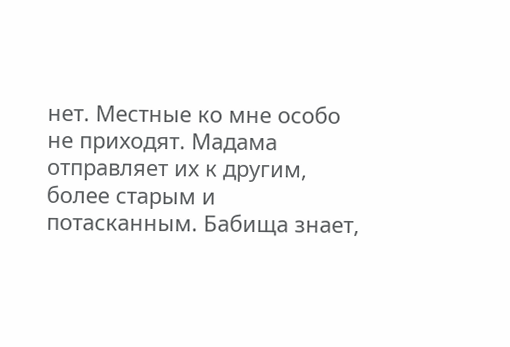нет. Местные ко мне особо не приходят. Мадама отправляет их к другим, более старым и потасканным. Бабища знает,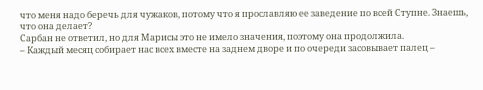что меня надо беречь для чужаков, потому что я прославляю ее заведение по всей Ступне. Знаешь, что она делает?
Сарбан не ответил, но для Марисы это не имело значения, поэтому она продолжила.
– Каждый месяц собирает нас всех вместе на заднем дворе и по очереди засовывает палец –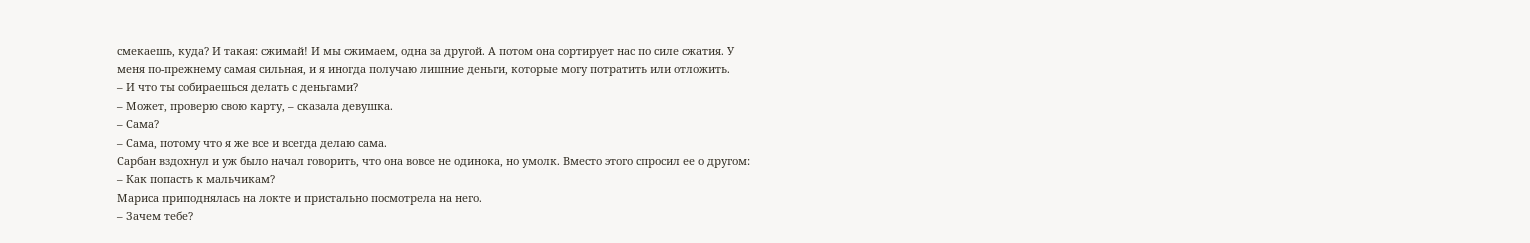смекаешь, куда? И такая: сжимай! И мы сжимаем, одна за другой. А потом она сортирует нас по силе сжатия. У меня по-прежнему самая сильная, и я иногда получаю лишние деньги, которые могу потратить или отложить.
– И что ты собираешься делать с деньгами?
– Может, проверю свою карту, – сказала девушка.
– Сама?
– Сама, потому что я же все и всегда делаю сама.
Сарбан вздохнул и уж было начал говорить, что она вовсе не одинока, но умолк. Вместо этого спросил ее о другом:
– Как попасть к мальчикам?
Мариса приподнялась на локте и пристально посмотрела на него.
– Зачем тебе?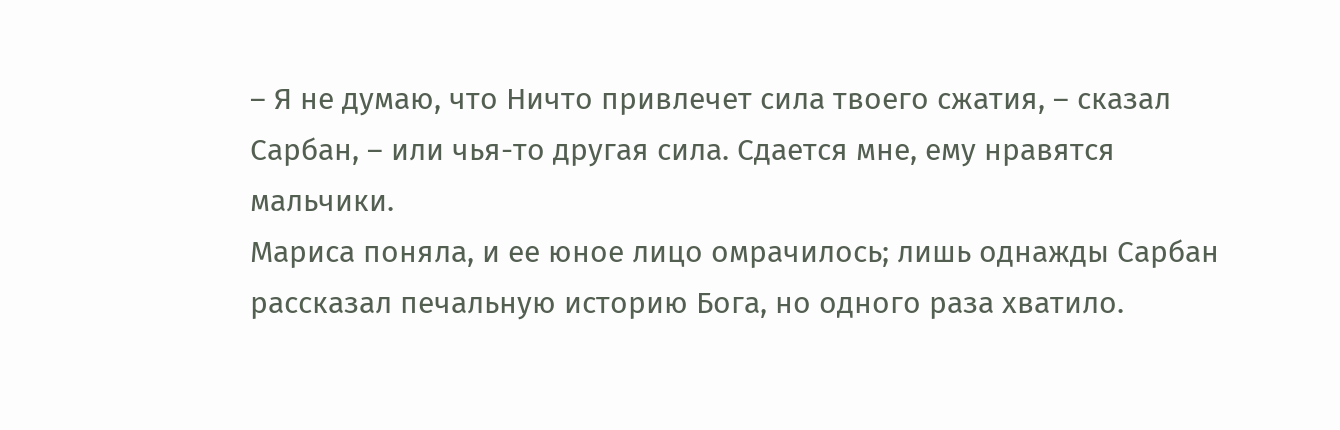– Я не думаю, что Ничто привлечет сила твоего сжатия, – сказал Сарбан, – или чья-то другая сила. Сдается мне, ему нравятся мальчики.
Мариса поняла, и ее юное лицо омрачилось; лишь однажды Сарбан рассказал печальную историю Бога, но одного раза хватило.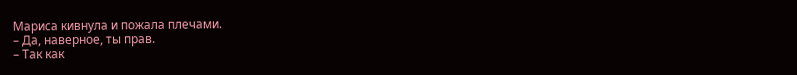Мариса кивнула и пожала плечами.
– Да, наверное, ты прав.
– Так как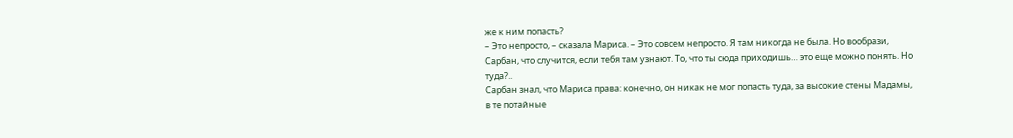же к ним попасть?
– Это непросто, – сказала Мариса. – Это совсем непросто. Я там никогда не была. Но вообрази, Сарбан, что случится, если тебя там узнают. То, что ты сюда приходишь… это еще можно понять. Но туда?..
Сарбан знал, что Мариса права: конечно, он никак не мог попасть туда, за высокие стены Мадамы, в те потайные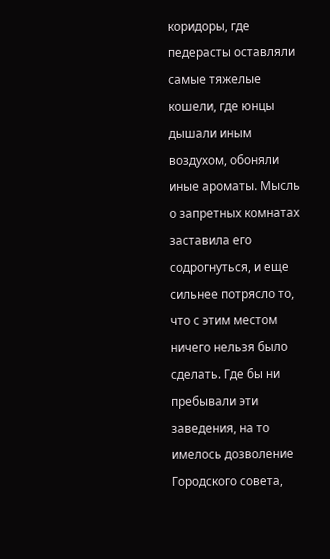коридоры, где педерасты оставляли самые тяжелые кошели, где юнцы дышали иным воздухом, обоняли иные ароматы. Мысль о запретных комнатах заставила его содрогнуться, и еще сильнее потрясло то, что с этим местом ничего нельзя было сделать. Где бы ни пребывали эти заведения, на то имелось дозволение Городского совета,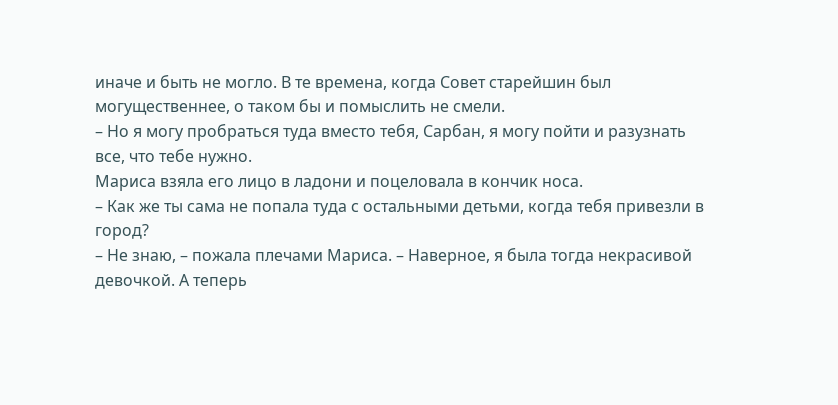иначе и быть не могло. В те времена, когда Совет старейшин был могущественнее, о таком бы и помыслить не смели.
– Но я могу пробраться туда вместо тебя, Сарбан, я могу пойти и разузнать все, что тебе нужно.
Мариса взяла его лицо в ладони и поцеловала в кончик носа.
– Как же ты сама не попала туда с остальными детьми, когда тебя привезли в город?
– Не знаю, – пожала плечами Мариса. – Наверное, я была тогда некрасивой девочкой. А теперь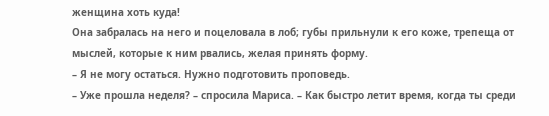женщина хоть куда!
Она забралась на него и поцеловала в лоб; губы прильнули к его коже, трепеща от мыслей, которые к ним рвались, желая принять форму.
– Я не могу остаться. Нужно подготовить проповедь.
– Уже прошла неделя? – спросила Мариса. – Как быстро летит время, когда ты среди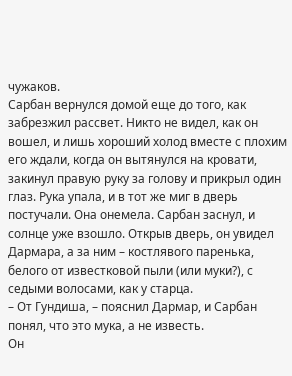чужаков.
Сарбан вернулся домой еще до того, как забрезжил рассвет. Никто не видел, как он вошел, и лишь хороший холод вместе с плохим его ждали, когда он вытянулся на кровати, закинул правую руку за голову и прикрыл один глаз. Рука упала, и в тот же миг в дверь постучали. Она онемела. Сарбан заснул, и солнце уже взошло. Открыв дверь, он увидел Дармара, а за ним – костлявого паренька, белого от известковой пыли (или муки?), с седыми волосами, как у старца.
– От Гундиша, – пояснил Дармар, и Сарбан понял, что это мука, а не известь.
Он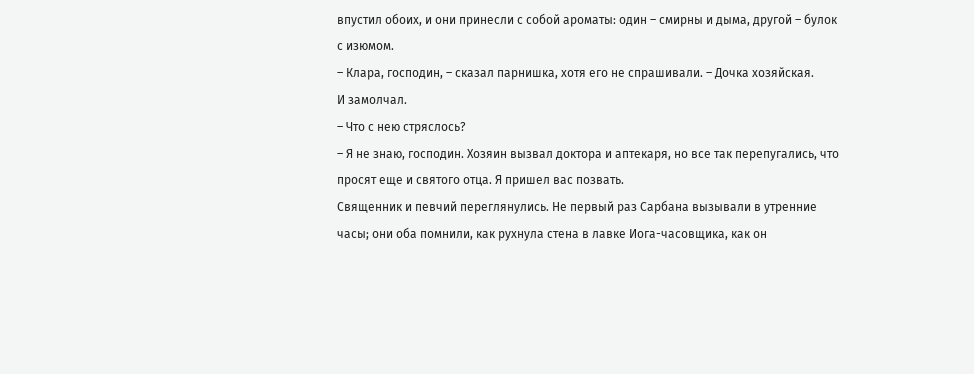впустил обоих, и они принесли с собой ароматы: один – смирны и дыма, другой – булок с изюмом.
– Клара, господин, – сказал парнишка, хотя его не спрашивали. – Дочка хозяйская.
И замолчал.
– Что с нею стряслось?
– Я не знаю, господин. Хозяин вызвал доктора и аптекаря, но все так перепугались, что просят еще и святого отца. Я пришел вас позвать.
Священник и певчий переглянулись. Не первый раз Сарбана вызывали в утренние часы; они оба помнили, как рухнула стена в лавке Иога-часовщика, как он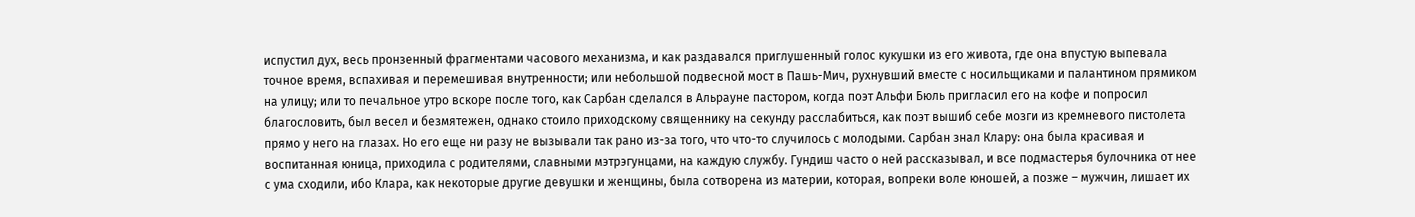испустил дух, весь пронзенный фрагментами часового механизма, и как раздавался приглушенный голос кукушки из его живота, где она впустую выпевала точное время, вспахивая и перемешивая внутренности; или небольшой подвесной мост в Пашь-Мич, рухнувший вместе с носильщиками и палантином прямиком на улицу; или то печальное утро вскоре после того, как Сарбан сделался в Альрауне пастором, когда поэт Альфи Бюль пригласил его на кофе и попросил благословить, был весел и безмятежен, однако стоило приходскому священнику на секунду расслабиться, как поэт вышиб себе мозги из кремневого пистолета прямо у него на глазах. Но его еще ни разу не вызывали так рано из-за того, что что-то случилось с молодыми. Сарбан знал Клару: она была красивая и воспитанная юница, приходила с родителями, славными мэтрэгунцами, на каждую службу. Гундиш часто о ней рассказывал, и все подмастерья булочника от нее с ума сходили, ибо Клара, как некоторые другие девушки и женщины, была сотворена из материи, которая, вопреки воле юношей, а позже – мужчин, лишает их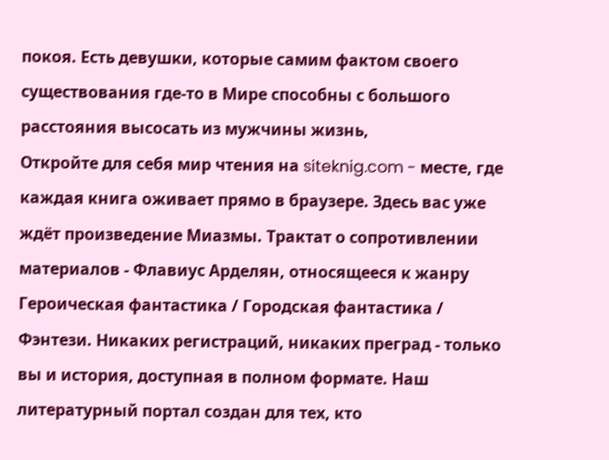покоя. Есть девушки, которые самим фактом своего существования где-то в Мире способны с большого расстояния высосать из мужчины жизнь,
Откройте для себя мир чтения на siteknig.com - месте, где каждая книга оживает прямо в браузере. Здесь вас уже ждёт произведение Миазмы. Трактат о сопротивлении материалов - Флавиус Арделян, относящееся к жанру Героическая фантастика / Городская фантастика / Фэнтези. Никаких регистраций, никаких преград - только вы и история, доступная в полном формате. Наш литературный портал создан для тех, кто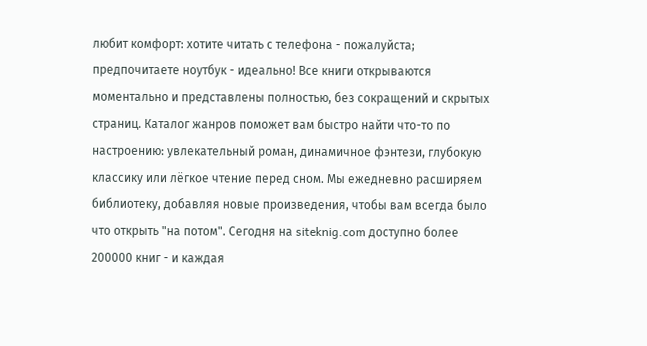любит комфорт: хотите читать с телефона - пожалуйста; предпочитаете ноутбук - идеально! Все книги открываются моментально и представлены полностью, без сокращений и скрытых страниц. Каталог жанров поможет вам быстро найти что-то по настроению: увлекательный роман, динамичное фэнтези, глубокую классику или лёгкое чтение перед сном. Мы ежедневно расширяем библиотеку, добавляя новые произведения, чтобы вам всегда было что открыть "на потом". Сегодня на siteknig.com доступно более 200000 книг - и каждая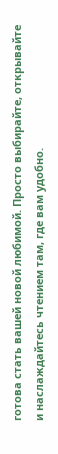готова стать вашей новой любимой. Просто выбирайте, открывайте и наслаждайтесь чтением там, где вам удобно.